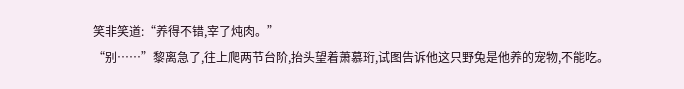笑非笑道:“养得不错,宰了炖肉。”
“别……”黎离急了,往上爬两节台阶,抬头望着萧慕珩,试图告诉他这只野兔是他养的宠物,不能吃。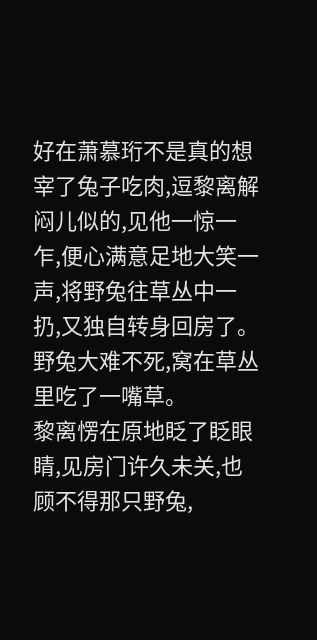好在萧慕珩不是真的想宰了兔子吃肉,逗黎离解闷儿似的,见他一惊一乍,便心满意足地大笑一声,将野兔往草丛中一扔,又独自转身回房了。
野兔大难不死,窝在草丛里吃了一嘴草。
黎离愣在原地眨了眨眼睛,见房门许久未关,也顾不得那只野兔,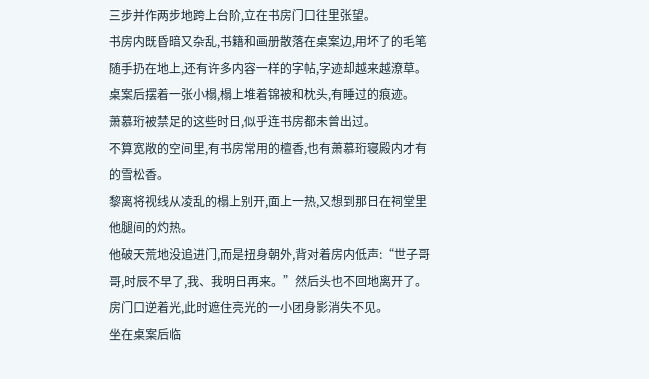三步并作两步地跨上台阶,立在书房门口往里张望。
书房内既昏暗又杂乱,书籍和画册散落在桌案边,用坏了的毛笔随手扔在地上,还有许多内容一样的字帖,字迹却越来越潦草。
桌案后摆着一张小榻,榻上堆着锦被和枕头,有睡过的痕迹。
萧慕珩被禁足的这些时日,似乎连书房都未曾出过。
不算宽敞的空间里,有书房常用的檀香,也有萧慕珩寝殿内才有的雪松香。
黎离将视线从凌乱的榻上别开,面上一热,又想到那日在祠堂里他腿间的灼热。
他破天荒地没追进门,而是扭身朝外,背对着房内低声:“世子哥哥,时辰不早了,我、我明日再来。”然后头也不回地离开了。
房门口逆着光,此时遮住亮光的一小团身影消失不见。
坐在桌案后临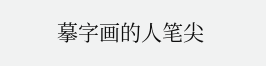摹字画的人笔尖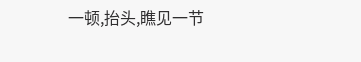一顿,抬头,瞧见一节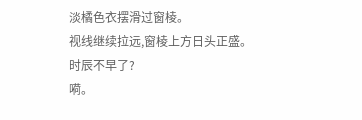淡橘色衣摆滑过窗棱。
视线继续拉远,窗棱上方日头正盛。
时辰不早了?
嗬。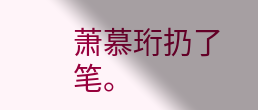萧慕珩扔了笔。